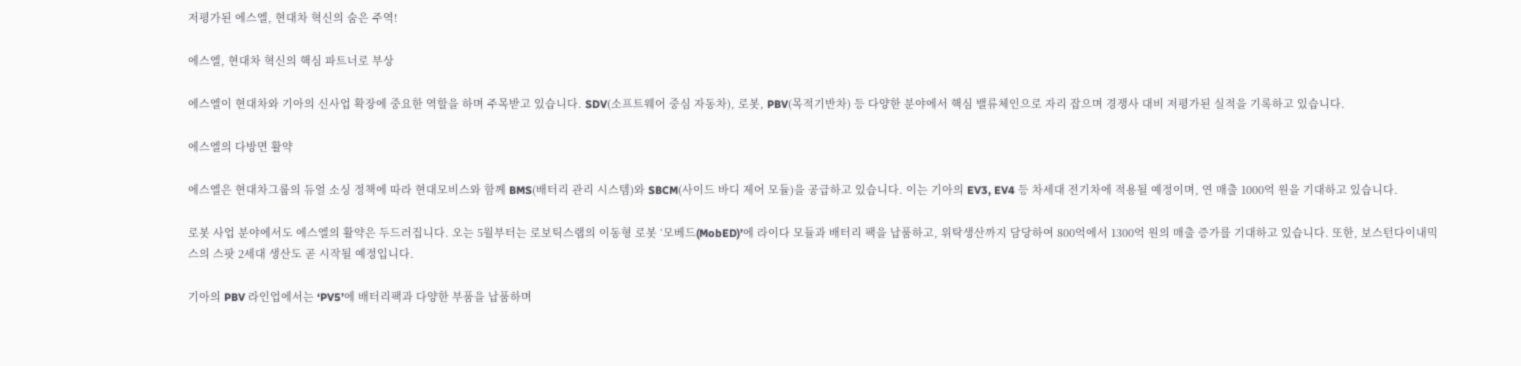저평가된 에스엘, 현대차 혁신의 숨은 주역!

에스엘, 현대차 혁신의 핵심 파트너로 부상

에스엘이 현대차와 기아의 신사업 확장에 중요한 역할을 하며 주목받고 있습니다. SDV(소프트웨어 중심 자동차), 로봇, PBV(목적기반차) 등 다양한 분야에서 핵심 밸류체인으로 자리 잡으며 경쟁사 대비 저평가된 실적을 기록하고 있습니다.

에스엘의 다방면 활약

에스엘은 현대차그룹의 듀얼 소싱 정책에 따라 현대모비스와 함께 BMS(배터리 관리 시스템)와 SBCM(사이드 바디 제어 모듈)을 공급하고 있습니다. 이는 기아의 EV3, EV4 등 차세대 전기차에 적용될 예정이며, 연 매출 1000억 원을 기대하고 있습니다.

로봇 사업 분야에서도 에스엘의 활약은 두드러집니다. 오는 5월부터는 로보틱스랩의 이동형 로봇 ‘모베드(MobED)’에 라이다 모듈과 배터리 팩을 납품하고, 위탁생산까지 담당하여 800억에서 1300억 원의 매출 증가를 기대하고 있습니다. 또한, 보스턴다이내믹스의 스팟 2세대 생산도 곧 시작될 예정입니다.

기아의 PBV 라인업에서는 ‘PV5’에 배터리팩과 다양한 부품을 납품하며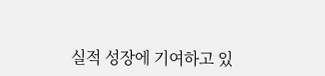실적 성장에 기여하고 있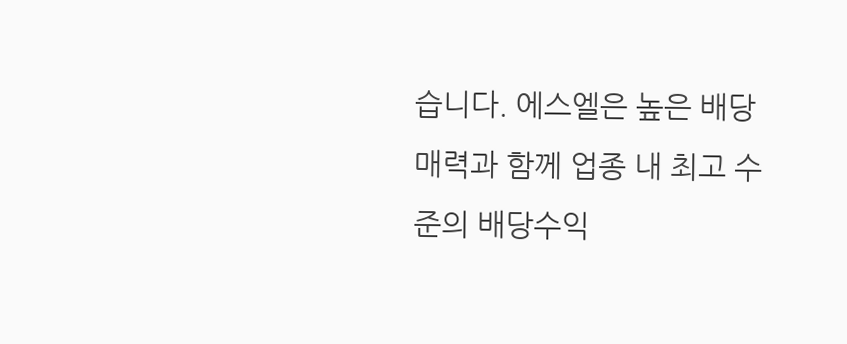습니다. 에스엘은 높은 배당 매력과 함께 업종 내 최고 수준의 배당수익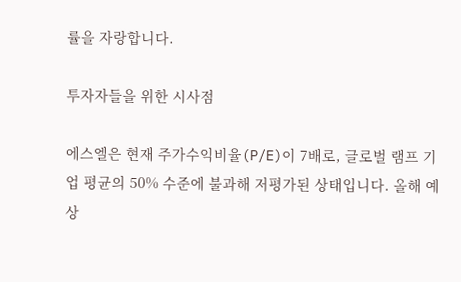률을 자랑합니다.

투자자들을 위한 시사점

에스엘은 현재 주가수익비율(P/E)이 7배로, 글로벌 램프 기업 평균의 50% 수준에 불과해 저평가된 상태입니다. 올해 예상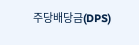주당배당금(DPS)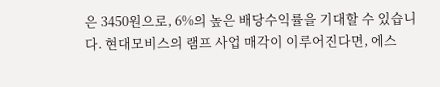은 3450원으로, 6%의 높은 배당수익률을 기대할 수 있습니다. 현대모비스의 램프 사업 매각이 이루어진다면, 에스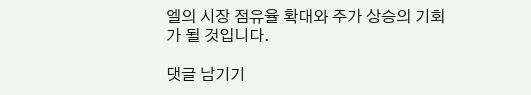엘의 시장 점유율 확대와 주가 상승의 기회가 될 것입니다.

댓글 남기기